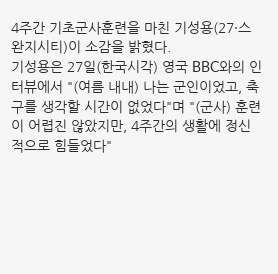4주간 기초군사훈련을 마친 기성용(27·스완지시티)이 소감을 밝혔다.
기성용은 27일(한국시각) 영국 BBC와의 인터뷰에서 "(여름 내내) 나는 군인이었고, 축구를 생각할 시간이 없었다"며 "(군사) 훈련이 어렵진 않았지만, 4주간의 생활에 정신적으로 힘들었다"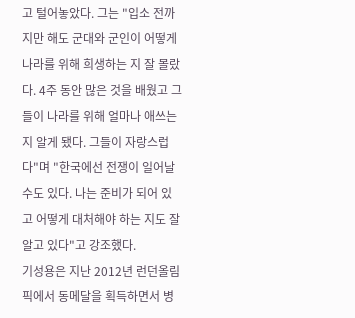고 털어놓았다. 그는 "입소 전까지만 해도 군대와 군인이 어떻게 나라를 위해 희생하는 지 잘 몰랐다. 4주 동안 많은 것을 배웠고 그들이 나라를 위해 얼마나 애쓰는 지 알게 됐다. 그들이 자랑스럽다"며 "한국에선 전쟁이 일어날 수도 있다. 나는 준비가 되어 있고 어떻게 대처해야 하는 지도 잘 알고 있다"고 강조했다.
기성용은 지난 2012년 런던올림픽에서 동메달을 획득하면서 병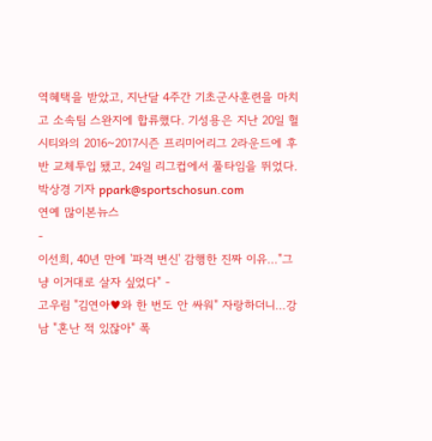역혜택을 받았고, 지난달 4주간 기초군사훈련을 마치고 소속팀 스완지에 합류했다. 기성용은 지난 20일 헐시티와의 2016~2017시즌 프리미어리그 2라운드에 후반 교체투입 됐고, 24일 리그컵에서 풀타임을 뛰었다.
박상경 기자 ppark@sportschosun.com
연예 많이본뉴스
-
이선희, 40년 만에 '파격 변신' 감행한 진짜 이유…"그냥 이거대로 살자 싶었다" -
고우림 "김연아♥와 한 번도 안 싸워" 자랑하더니…강남 "혼난 적 있잖아" 폭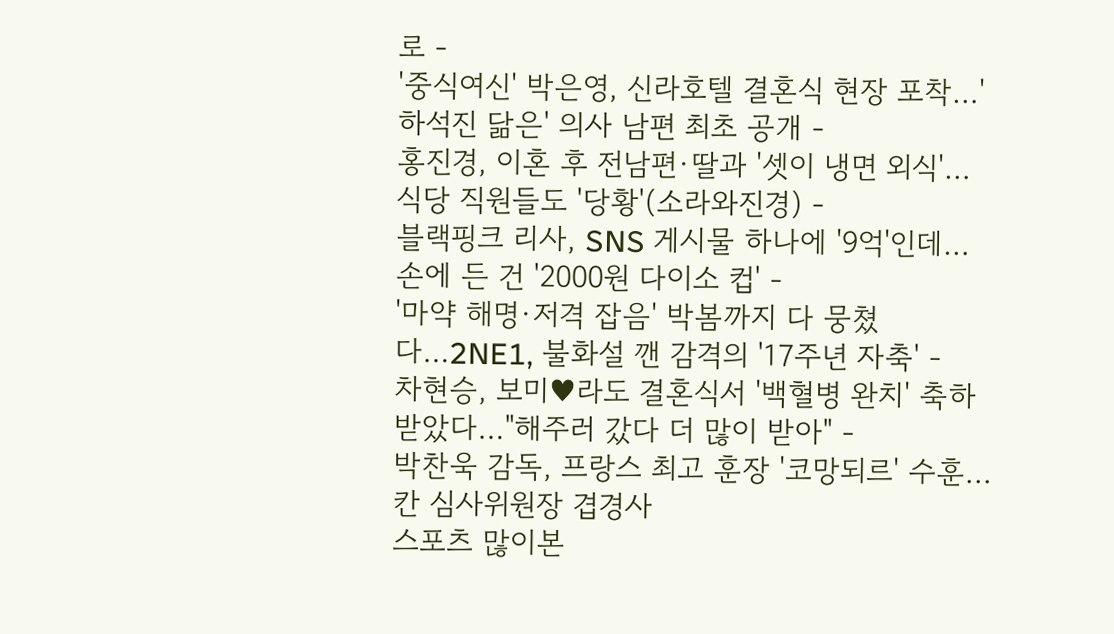로 -
'중식여신' 박은영, 신라호텔 결혼식 현장 포착…'하석진 닮은' 의사 남편 최초 공개 -
홍진경, 이혼 후 전남편·딸과 '셋이 냉면 외식'…식당 직원들도 '당황'(소라와진경) -
블랙핑크 리사, SNS 게시물 하나에 '9억'인데…손에 든 건 '2000원 다이소 컵' -
'마약 해명·저격 잡음' 박봄까지 다 뭉쳤다…2NE1, 불화설 깬 감격의 '17주년 자축' -
차현승, 보미♥라도 결혼식서 '백혈병 완치' 축하 받았다…"해주러 갔다 더 많이 받아" -
박찬욱 감독, 프랑스 최고 훈장 '코망되르' 수훈...칸 심사위원장 겹경사
스포츠 많이본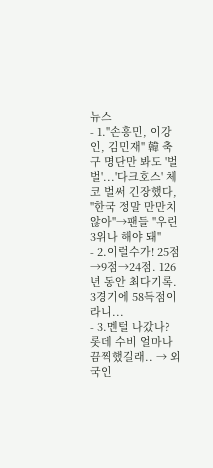뉴스
- 1."손흥민, 이강인, 김민재" 韓 축구 명단만 봐도 '벌벌'...'다크호스' 체코 벌써 긴장했다, "한국 정말 만만치 않아"→팬들 "우린 3위나 해야 돼"
- 2.이럴수가! 25점→9점→24점. 126년 동안 최다기록. 3경기에 58득점이라니...
- 3.멘털 나갔나? 롯데 수비 얼마나 끔찍했길래.. → 외국인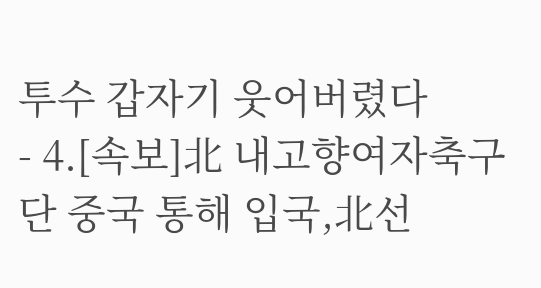투수 갑자기 웃어버렸다
- 4.[속보]北 내고향여자축구단 중국 통해 입국,北선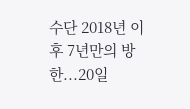수단 2018년 이후 7년만의 방한...20일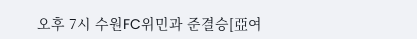오후 7시 수원FC위민과 준결승[亞여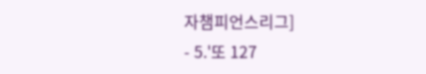자챔피언스리그]
- 5.'또 127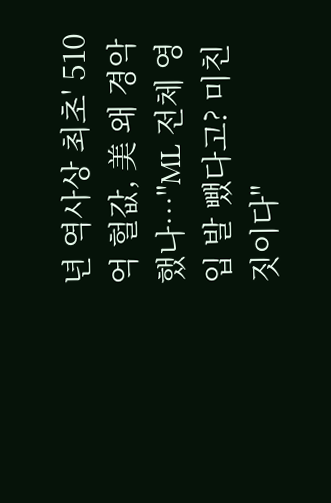년 역사상 최초' 510억 헐값, 美 왜 경악했나…"ML 전체 영입 발 뺐다고? 미친 짓이다"